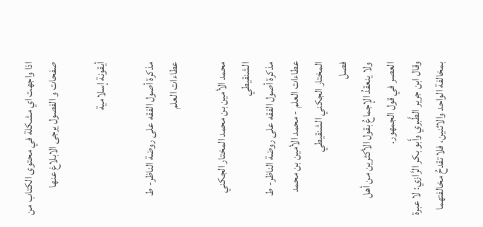اذا واجهت اي مشكلة في محتوى الكتاب من صفحات و الفصول يرجى الابلاغ عنها

أيقونة إسلامية

مذكرة أصول الفقه على روضة الناظر- ط عطاءات العلم

محمد الأمين بن محمد المختار الجكني الشنقيطي
مذكرة أصول الفقه على روضة الناظر- ط عطاءات العلم - محمد الأمين بن محمد المختار الجكني الشنقيطي
فصل
ولا ينعقدُ الإجماعُ بقول الأكثرين من أهل العصر في قول الجمهور.
وقال ابن جرير الطَّبري وأَبو بكر الرَّازي: لا عبرة بمخالفة الواحد والاثنين، فلا تقدحُ مخالفتهما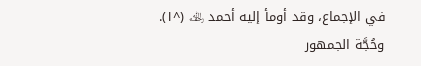في الإجماع، وقد أومأ إليه أحمد ﵀ (^١).
وحُجَّة الجمهور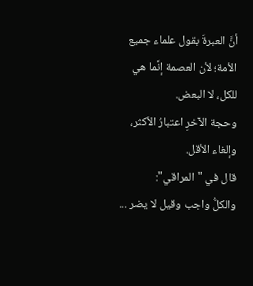أنَّ العبرةَ بقول علماء جميع الأمة؛ لأن العصمة إنَّما هي للكل، لا البعض.
وحجة الآخرِ اعتبارُ الأكثر، وإلغاء الأقل.
قال في "المراقي":
والكلُّ واجب وقيل لا يضر ...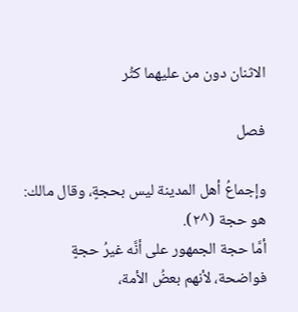الاثنان دون من عليهما كثُر

فصل

وإجماعُ أهل المدينة ليس بحجةٍ، وقال مالك: هو حجة (^٢).
أمَّا حجة الجمهور على أنَّه غيرُ حجةٍ فواضحة، لأنهم بعضُ الأمة،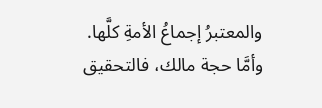والمعتبرُ إجماعُ الأمةِ كلَّها.
وأمَّا حجة مالك، فالتحقيق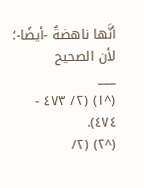أنَّها ناهضةٌ -أيضًا-؛ لأن الصحيح
___
(^١) (٢/ ٤٧٣ - ٤٧٤).
(^٢) (٢/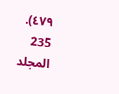٤٧٩).
235
المجلد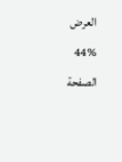العرض
44%
الصفحة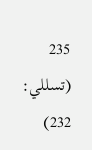235
(تسللي: 232)